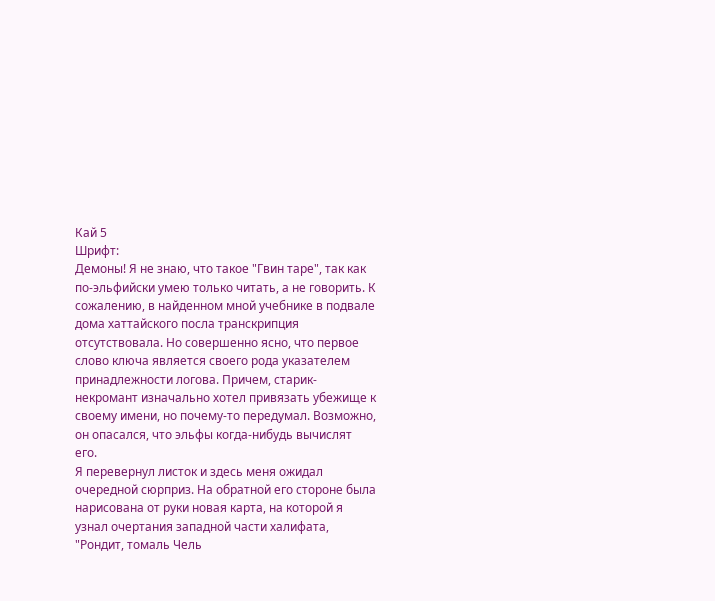Кай 5
Шрифт:
Демоны! Я не знаю, что такое "Гвин таре", так как по-эльфийски умею только читать, а не говорить. К сожалению, в найденном мной учебнике в подвале дома хаттайского посла транскрипция отсутствовала. Но совершенно ясно, что первое слово ключа является своего рода указателем принадлежности логова. Причем, старик-некромант изначально хотел привязать убежище к своему имени, но почему-то передумал. Возможно, он опасался, что эльфы когда-нибудь вычислят его.
Я перевернул листок и здесь меня ожидал очередной сюрприз. На обратной его стороне была нарисована от руки новая карта, на которой я узнал очертания западной части халифата,
"Рондит, томаль Чель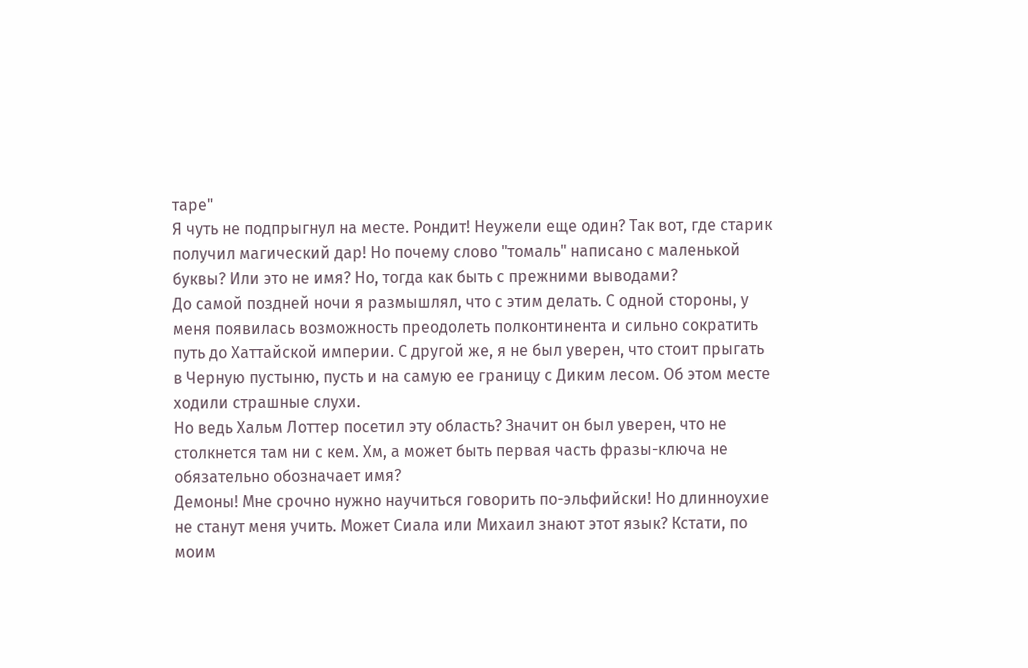таре"
Я чуть не подпрыгнул на месте. Рондит! Неужели еще один? Так вот, где старик получил магический дар! Но почему слово "томаль" написано с маленькой буквы? Или это не имя? Но, тогда как быть с прежними выводами?
До самой поздней ночи я размышлял, что с этим делать. С одной стороны, у меня появилась возможность преодолеть полконтинента и сильно сократить путь до Хаттайской империи. С другой же, я не был уверен, что стоит прыгать в Черную пустыню, пусть и на самую ее границу с Диким лесом. Об этом месте ходили страшные слухи.
Но ведь Хальм Лоттер посетил эту область? Значит он был уверен, что не столкнется там ни с кем. Хм, а может быть первая часть фразы-ключа не обязательно обозначает имя?
Демоны! Мне срочно нужно научиться говорить по-эльфийски! Но длинноухие не станут меня учить. Может Сиала или Михаил знают этот язык? Кстати, по моим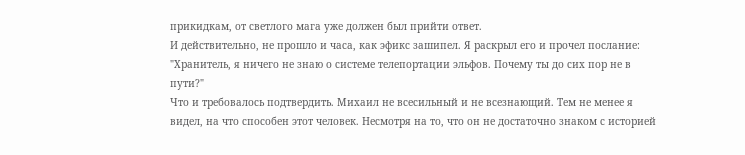прикидкам, от светлого мага уже должен был прийти ответ.
И действительно, не прошло и часа, как эфикс зашипел. Я раскрыл его и прочел послание:
"Хранитель, я ничего не знаю о системе телепортации эльфов. Почему ты до сих пор не в пути?"
Что и требовалось подтвердить. Михаил не всесильный и не всезнающий. Тем не менее я видел, на что способен этот человек. Несмотря на то, что он не достаточно знаком с историей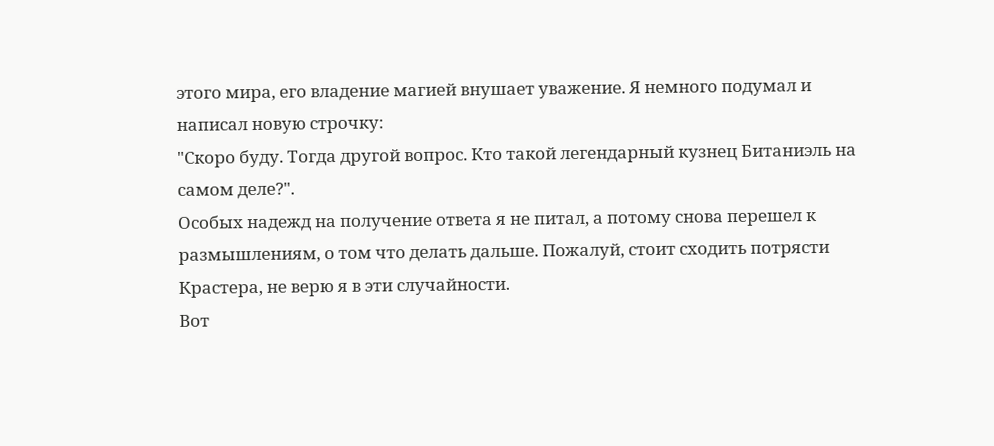этого мира, его владение магией внушает уважение. Я немного подумал и написал новую строчку:
"Скоро буду. Тогда другой вопрос. Кто такой легендарный кузнец Битаниэль на самом деле?".
Особых надежд на получение ответа я не питал, а потому снова перешел к размышлениям, о том что делать дальше. Пожалуй, стоит сходить потрясти Крастера, не верю я в эти случайности.
Вот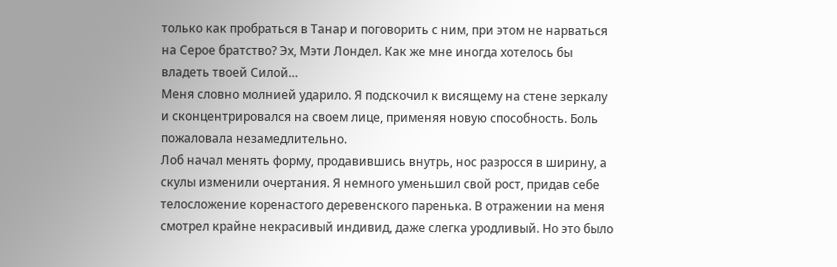только как пробраться в Танар и поговорить с ним, при этом не нарваться на Серое братство? Эх, Мэти Лондел. Как же мне иногда хотелось бы владеть твоей Силой…
Меня словно молнией ударило. Я подскочил к висящему на стене зеркалу и сконцентрировался на своем лице, применяя новую способность. Боль пожаловала незамедлительно.
Лоб начал менять форму, продавившись внутрь, нос разросся в ширину, а скулы изменили очертания. Я немного уменьшил свой рост, придав себе телосложение коренастого деревенского паренька. В отражении на меня смотрел крайне некрасивый индивид, даже слегка уродливый. Но это было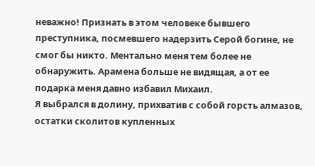неважно! Признать в этом человеке бывшего преступника, посмевшего надерзить Серой богине, не смог бы никто. Ментально меня тем более не обнаружить. Арамена больше не видящая, а от ее подарка меня давно избавил Михаил.
Я выбрался в долину, прихватив с собой горсть алмазов, остатки сколитов купленных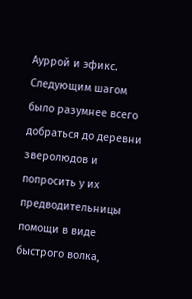Ауррой и эфикс. Следующим шагом было разумнее всего добраться до деревни зверолюдов и попросить у их предводительницы помощи в виде быстрого волка,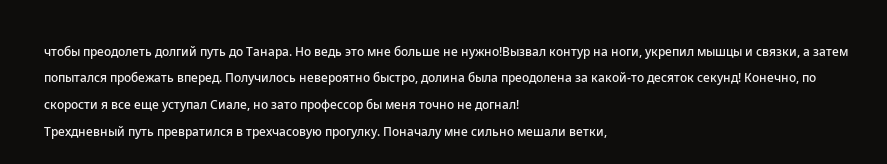чтобы преодолеть долгий путь до Танара. Но ведь это мне больше не нужно!Вызвал контур на ноги, укрепил мышцы и связки, а затем попытался пробежать вперед. Получилось невероятно быстро, долина была преодолена за какой-то десяток секунд! Конечно, по скорости я все еще уступал Сиале, но зато профессор бы меня точно не догнал!
Трехдневный путь превратился в трехчасовую прогулку. Поначалу мне сильно мешали ветки,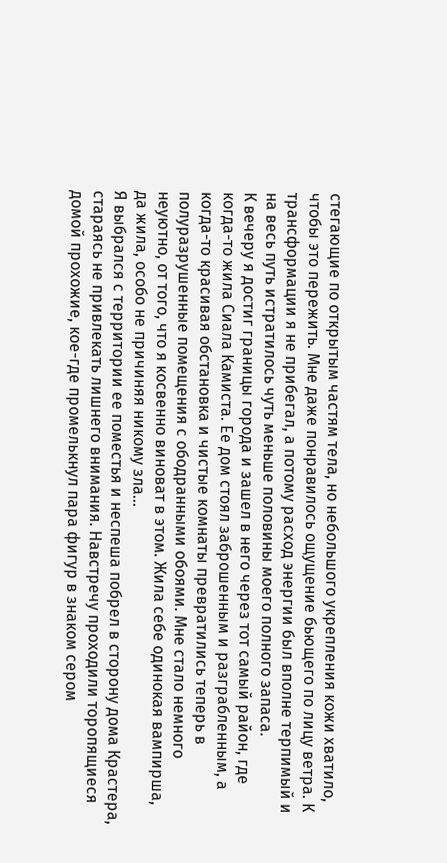стегающие по открытым частям тела, но небольшого укрепления кожи хватило, чтобы это пережить. Мне даже понравилось ощущение бьющего по лицу ветра. К трансформации я не прибегал, а потому расход энергии был вполне терпимый и на весь путь истратилось чуть меньше половины моего полного запаса.
К вечеру я достиг границы города и зашел в него через тот самый район, где когда-то жила Сиала Камиста. Ее дом стоял заброшенным и разграбленным, а когда-то красивая обстановка и чистые комнаты превратились теперь в полуразрушенные помещения с ободранными обоями. Мне стало немного неуютно, от того, что я косвенно виноват в этом. Жила себе одинокая вампирша, да жила, особо не причиняя никому зла…
Я выбрался с территории ее поместья и неспеша побрел в сторону дома Крастера, стараясь не привлекать лишнего внимания. Навстречу проходили торопящиеся домой прохожие, кое-где промелькнул пара фигур в знаком сером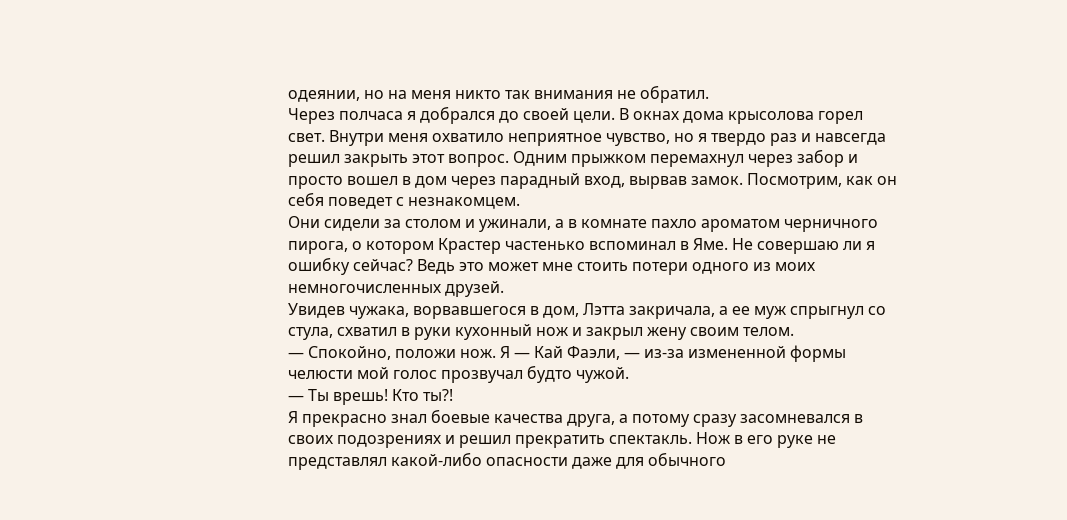одеянии, но на меня никто так внимания не обратил.
Через полчаса я добрался до своей цели. В окнах дома крысолова горел свет. Внутри меня охватило неприятное чувство, но я твердо раз и навсегда решил закрыть этот вопрос. Одним прыжком перемахнул через забор и просто вошел в дом через парадный вход, вырвав замок. Посмотрим, как он себя поведет с незнакомцем.
Они сидели за столом и ужинали, а в комнате пахло ароматом черничного пирога, о котором Крастер частенько вспоминал в Яме. Не совершаю ли я ошибку сейчас? Ведь это может мне стоить потери одного из моих немногочисленных друзей.
Увидев чужака, ворвавшегося в дом, Лэтта закричала, а ее муж спрыгнул со стула, схватил в руки кухонный нож и закрыл жену своим телом.
— Спокойно, положи нож. Я — Кай Фаэли, — из-за измененной формы челюсти мой голос прозвучал будто чужой.
— Ты врешь! Кто ты?!
Я прекрасно знал боевые качества друга, а потому сразу засомневался в своих подозрениях и решил прекратить спектакль. Нож в его руке не представлял какой-либо опасности даже для обычного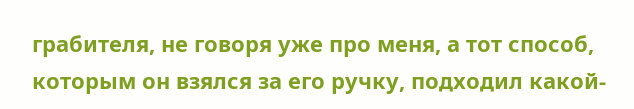грабителя, не говоря уже про меня, а тот способ, которым он взялся за его ручку, подходил какой-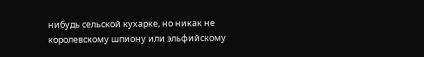нибудь сельской кухарке, но никак не королевскому шпиону или эльфийскому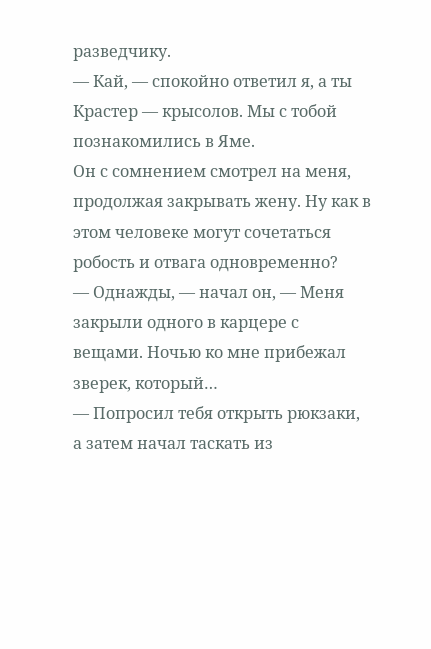разведчику.
— Кай, — спокойно ответил я, а ты Крастер — крысолов. Мы с тобой познакомились в Яме.
Он с сомнением смотрел на меня, продолжая закрывать жену. Ну как в этом человеке могут сочетаться робость и отвага одновременно?
— Однажды, — начал он, — Меня закрыли одного в карцере с вещами. Ночью ко мне прибежал зверек, который…
— Попросил тебя открыть рюкзаки, а затем начал таскать из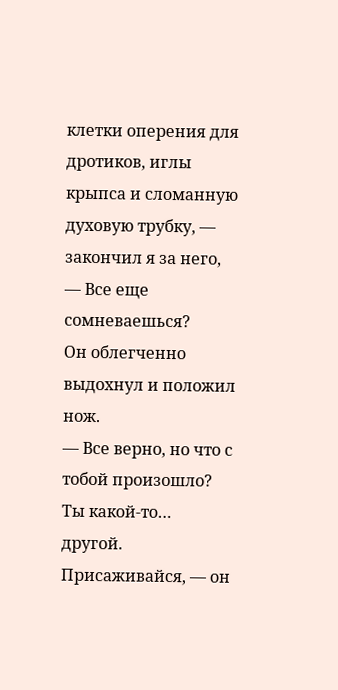клетки оперения для дротиков, иглы крыпса и сломанную духовую трубку, — закончил я за него, — Все еще сомневаешься?
Он облегченно выдохнул и положил нож.
— Все верно, но что с тобой произошло? Ты какой-то… другой. Присаживайся, — он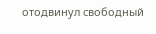отодвинул свободный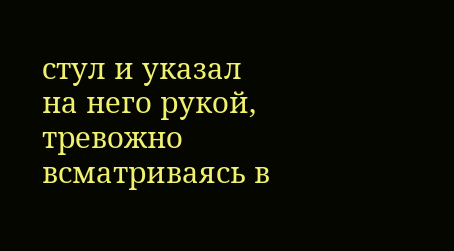стул и указал на него рукой, тревожно всматриваясь в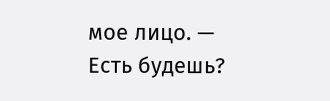мое лицо. — Есть будешь?